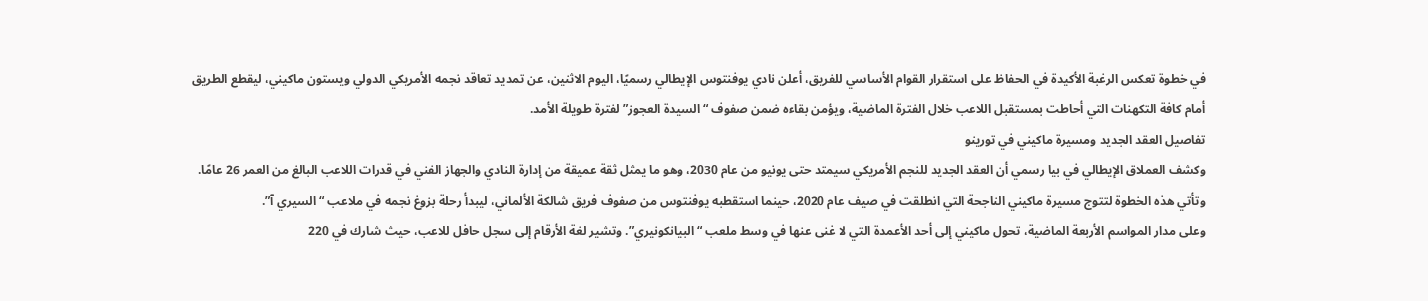في خطوة تعكس الرغبة الأكيدة في الحفاظ على استقرار القوام الأساسي للفريق، أعلن نادي يوفنتوس الإيطالي رسميًا، اليوم الاثنين، عن تمديد تعاقد نجمه الأمريكي الدولي ويستون ماكيني، ليقطع الطريق أمام كافة التكهنات التي أحاطت بمستقبل اللاعب خلال الفترة الماضية، ويؤمن بقاءه ضمن صفوف “السيدة العجوز” لفترة طويلة الأمد.
تفاصيل العقد الجديد ومسيرة ماكيني في تورينو
وكشف العملاق الإيطالي في بيا رسمي أن العقد الجديد للنجم الأمريكي سيمتد حتى يونيو من عام 2030، وهو ما يمثل ثقة عميقة من إدارة النادي والجهاز الفني في قدرات اللاعب البالغ من العمر 26 عامًا. وتأتي هذه الخطوة لتتوج مسيرة ماكيني الناجحة التي انطلقت في صيف عام 2020، حينما استقطبه يوفنتوس من صفوف فريق شالكة الألماني، ليبدأ رحلة بزوغ نجمه في ملاعب “السيري آ”.
وعلى مدار المواسم الأربعة الماضية، تحول ماكيني إلى أحد الأعمدة التي لا غنى عنها في وسط ملعب “البيانكونيري”. وتشير لغة الأرقام إلى سجل حافل للاعب، حيث شارك في 220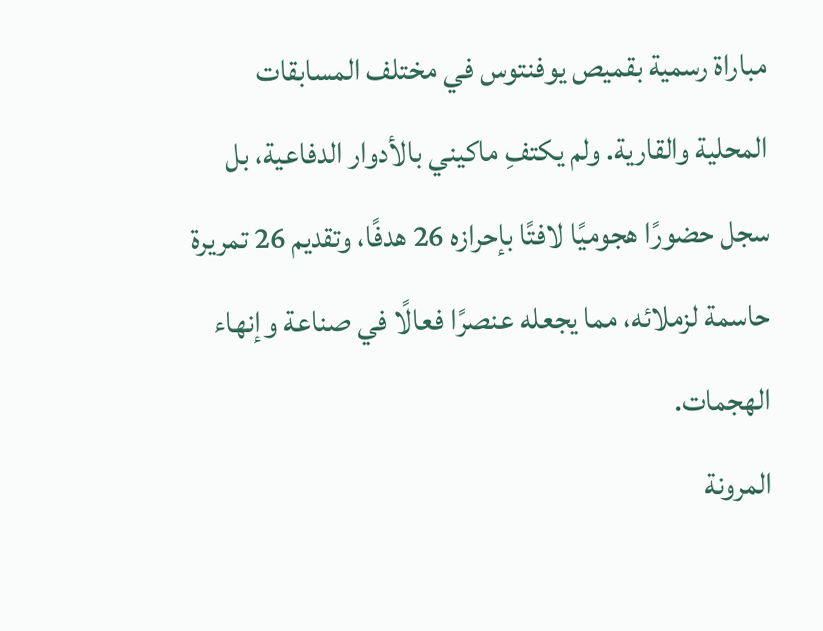مباراة رسمية بقميص يوفنتوس في مختلف المسابقات المحلية والقارية. ولم يكتفِ ماكيني بالأدوار الدفاعية، بل سجل حضورًا هجوميًا لافتًا بإحرازه 26 هدفًا، وتقديم 26 تمريرة حاسمة لزملائه، مما يجعله عنصرًا فعالًا في صناعة وإنهاء الهجمات.
المرونة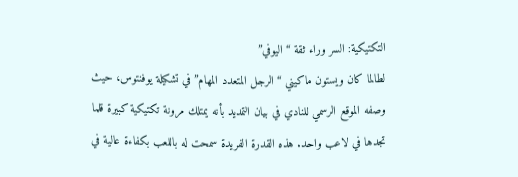التكتيكية: السر وراء ثقة “اليوفي”
لطالما كان ويستون ماكيني “الرجل المتعدد المهام” في تشكيلة يوفنتوس، حيث وصفه الموقع الرسمي للنادي في بيان التمديد بأنه يمتلك مرونة تكتيكية كبيرة قلما تجدها في لاعب واحد. هذه القدرة الفريدة سمحت له باللعب بكفاءة عالية في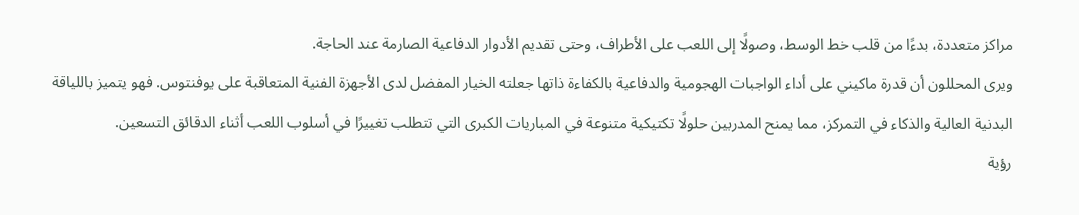مراكز متعددة، بدءًا من قلب خط الوسط، وصولًا إلى اللعب على الأطراف، وحتى تقديم الأدوار الدفاعية الصارمة عند الحاجة.
ويرى المحللون أن قدرة ماكيني على أداء الواجبات الهجومية والدفاعية بالكفاءة ذاتها جعلته الخيار المفضل لدى الأجهزة الفنية المتعاقبة على يوفنتوس. فهو يتميز باللياقة البدنية العالية والذكاء في التمركز، مما يمنح المدربين حلولًا تكتيكية متنوعة في المباريات الكبرى التي تتطلب تغييرًا في أسلوب اللعب أثناء الدقائق التسعين.
رؤية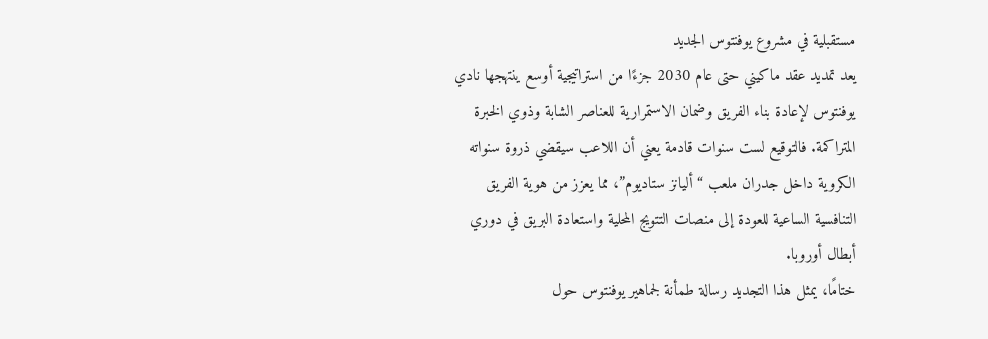مستقبلية في مشروع يوفنتوس الجديد
يعد تمديد عقد ماكيني حتى عام 2030 جزءًا من استراتيجية أوسع ينتهجها نادي يوفنتوس لإعادة بناء الفريق وضمان الاستمرارية للعناصر الشابة وذوي الخبرة المتراكمة. فالتوقيع لست سنوات قادمة يعني أن اللاعب سيقضي ذروة سنواته الكروية داخل جدران ملعب “أليانز ستاديوم”، مما يعزز من هوية الفريق التنافسية الساعية للعودة إلى منصات التتويج المحلية واستعادة البريق في دوري أبطال أوروبا.
ختامًا، يمثل هذا التجديد رسالة طمأنة لجماهير يوفنتوس حول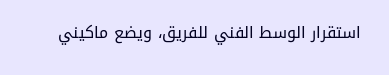استقرار الوسط الفني للفريق، ويضع ماكيني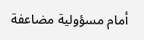أمام مسؤولية مضاعفة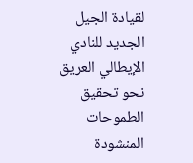لقيادة الجيل الجديد للنادي الإيطالي العريق نحو تحقيق الطموحات المنشودة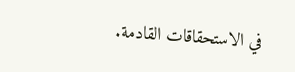في الاستحقاقات القادمة.